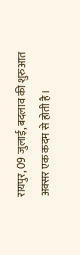रायपुर, 09 जुलाई, बदलाव की शुरुआत अक्सर एक कदम से होती है।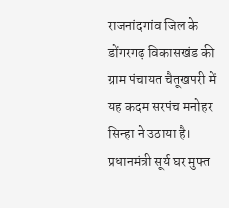राजनांदगांव जिल के डोंगरगढ़ विकासखंड की ग्राम पंचायत चैतूखपरी में यह कदम सरपंच मनोहर सिन्हा ने उठाया है। प्रधानमंत्री सूर्य घर मुफ्त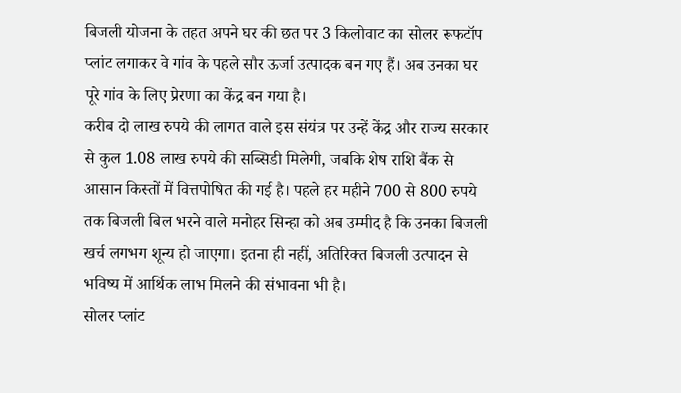बिजली योजना के तहत अपने घर की छत पर 3 किलोवाट का सोलर रूफटॉप प्लांट लगाकर वे गांव के पहले सौर ऊर्जा उत्पादक बन गए हैं। अब उनका घर पूरे गांव के लिए प्रेरणा का केंद्र बन गया है।
करीब दो लाख रुपये की लागत वाले इस संयंत्र पर उन्हें केंद्र और राज्य सरकार से कुल 1.08 लाख रुपये की सब्सिडी मिलेगी, जबकि शेष राशि बैंक से आसान किस्तों में वित्तपोषित की गई है। पहले हर महीने 700 से 800 रुपये तक बिजली बिल भरने वाले मनोहर सिन्हा को अब उम्मीद है कि उनका बिजली खर्च लगभग शून्य हो जाएगा। इतना ही नहीं, अतिरिक्त बिजली उत्पादन से भविष्य में आर्थिक लाभ मिलने की संभावना भी है।
सोलर प्लांट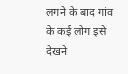लगने के बाद गांव के कई लोग इसे देखने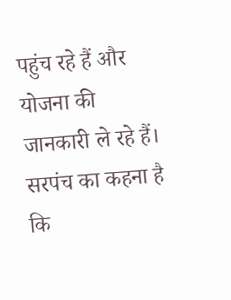पहुंच रहे हैं और योजना की जानकारी ले रहे हैं। सरपंच का कहना है कि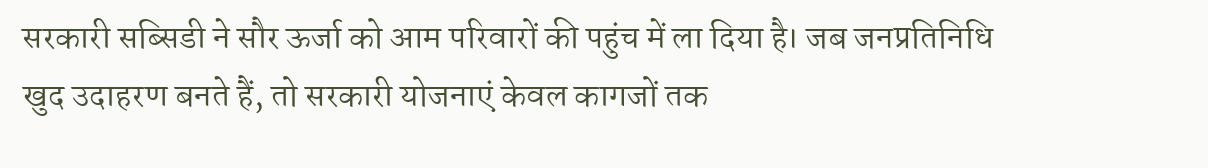सरकारी सब्सिडी ने सौर ऊर्जा को आम परिवारों की पहुंच में ला दिया है। जब जनप्रतिनिधि खुद उदाहरण बनते हैं, तो सरकारी योजनाएं केवल कागजों तक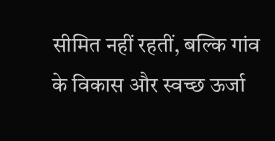सीमित नहीं रहतीं, बल्कि गांव के विकास और स्वच्छ ऊर्जा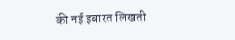की नई इबारत लिखती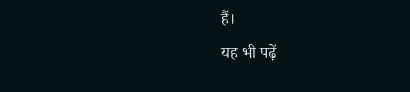हैं।
यह भी पढ़ें